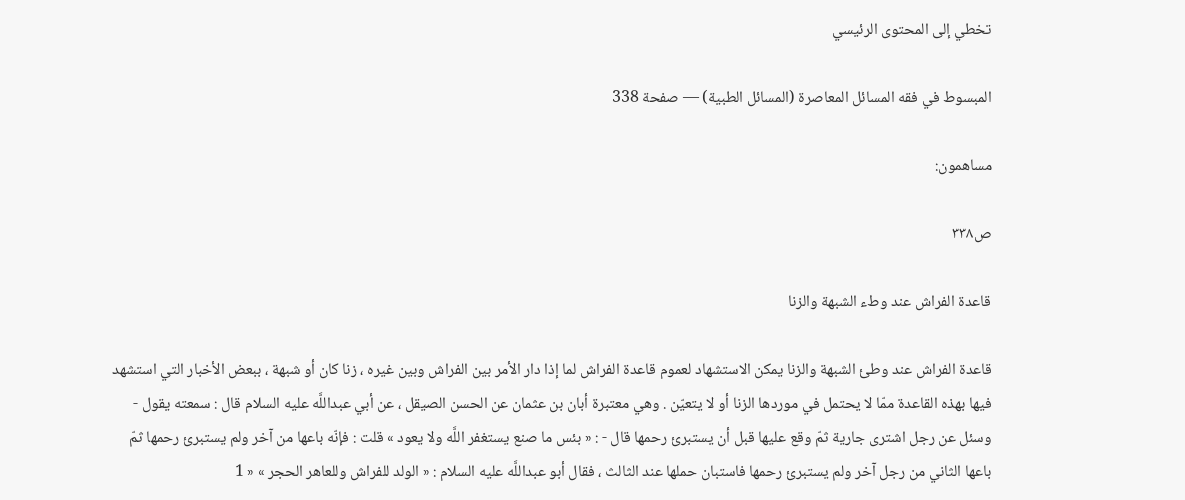تخطي إلى المحتوى الرئيسي

المبسوط في فقه المسائل المعاصرة (المسائل الطبية) — صفحة 338

مساهمون:

ص٣٣٨

قاعدة الفراش عند وطء الشبهة والزنا

قاعدة الفراش عند وطئ الشبهة والزنا يمكن الاستشهاد لعموم قاعدة الفراش لما إذا دار الأمر بين الفراش وبين غيره ، زنا كان أو شبهة ، ببعض الأخبار التي استشهد فيها بهذه القاعدة ممّا لا يحتمل في موردها الزنا أو لا يتعيّن . وهي معتبرة أبان بن عثمان عن الحسن الصيقل ، عن أبي عبداللَّه عليه السلام قال : سمعته يقول - وسئل عن رجل اشترى جارية ثمّ وقع عليها قبل أن يستبرئ رحمها قال - : « بئس ما صنع يستغفر اللَّه ولا يعود » قلت : فإنّه باعها من آخر ولم يستبرئ رحمها ثمّ باعها الثاني من رجل آخر ولم يستبرئ رحمها فاستبان حملها عند الثالث ، فقال أبو عبداللَّه عليه السلام : « الولد للفراش وللعاهر الحجر » « 1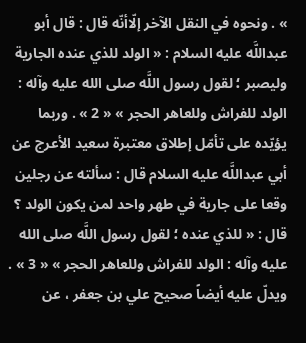» . ونحوه في النقل الآخر إلّاأنّه قال : قال أبو عبداللَّه عليه السلام : « الولد للذي عنده الجارية وليصبر ؛ لقول رسول اللَّه صلى الله عليه وآله : الولد للفراش وللعاهر الحجر » « 2 » . وربما يؤيّده على تأمّل إطلاق معتبرة سعيد الأعرج عن أبي عبداللَّه عليه السلام قال : سألته عن رجلين وقعا على جارية في طهر واحد لمن يكون الولد ؟ قال : « للذي عنده ؛ لقول رسول اللَّه صلى الله عليه وآله : الولد للفراش وللعاهر الحجر » « 3 » . ويدلّ عليه أيضاً صحيح علي بن جعفر ، عن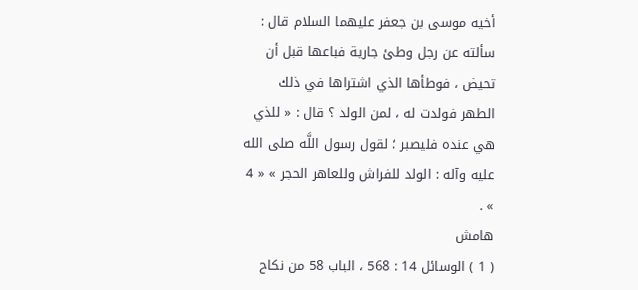أخيه موسى بن جعفر عليهما السلام قال : سألته عن رجل وطئ جارية فباعها قبل أن تحيض ، فوطأها الذي اشتراها في ذلك الطهر فولدت له ، لمن الولد ؟ قال : « للذي هي عنده فليصبر ؛ لقول رسول اللَّه صلى الله عليه وآله : الولد للفراش وللعاهر الحجر » « 4 » .
هامش
( 1 ) الوسائل 14 : 568 ، الباب 58 من نكاح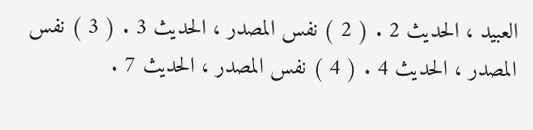العبيد ، الحديث 2 . ( 2 ) نفس المصدر ، الحديث 3 . ( 3 ) نفس المصدر ، الحديث 4 . ( 4 ) نفس المصدر ، الحديث 7 .